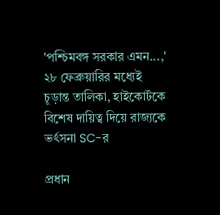'পশ্চিমবঙ্গ সরকার এমন...,' ২৮ ফেব্রুয়ারির মধ্যেই চূড়ান্ত তালিকা, হাইকোর্টকে বিশেষ দায়িত্ব দিয়ে রাজ্যকে ভর্ৎসনা SC-র

প্রধান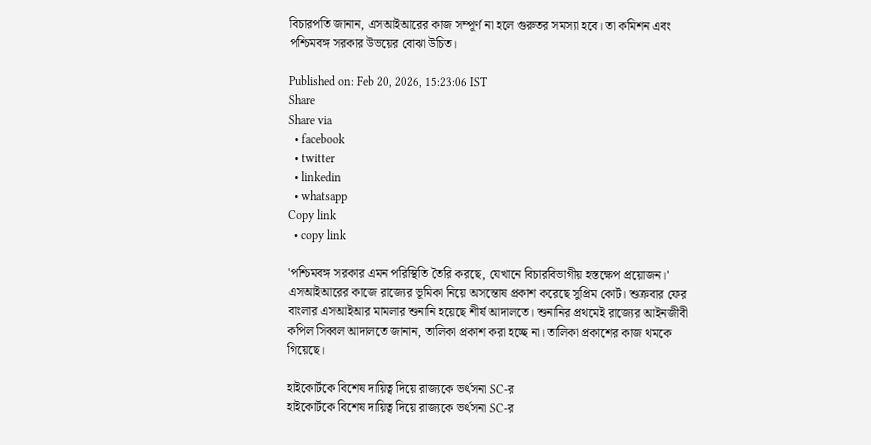বিচারপতি জানান, এসআইআরের কাজ সম্পূর্ণ না হলে গুরুতর সমস্যা হবে। তা কমিশন এবং পশ্চিমবঙ্গ সরকার উভয়ের বোঝা উচিত।

Published on: Feb 20, 2026, 15:23:06 IST
Share
Share via
  • facebook
  • twitter
  • linkedin
  • whatsapp
Copy link
  • copy link

'পশ্চিমবঙ্গ সরকার এমন পরিস্থিতি তৈরি করছে, যেখানে বিচারবিভাগীয় হস্তক্ষেপ প্রয়োজন।' এসআইআরের কাজে রাজ্যের ভূমিকা নিয়ে অসন্তোষ প্রকাশ করেছে সুপ্রিম কোর্ট। শুক্রবার ফের বাংলার এসআইআর মামলার শুনানি হয়েছে শীর্ষ আদালতে। শুনানির প্রথমেই রাজ্যের আইনজীবী কপিল সিব্বল আদালতে জানান, তালিকা প্রকাশ করা হচ্ছে না। তালিকা প্রকাশের কাজ থমকে গিয়েছে।

হাইকোর্টকে বিশেষ দায়িত্ব দিয়ে রাজ্যকে ভর্ৎসনা SC-র
হাইকোর্টকে বিশেষ দায়িত্ব দিয়ে রাজ্যকে ভর্ৎসনা SC-র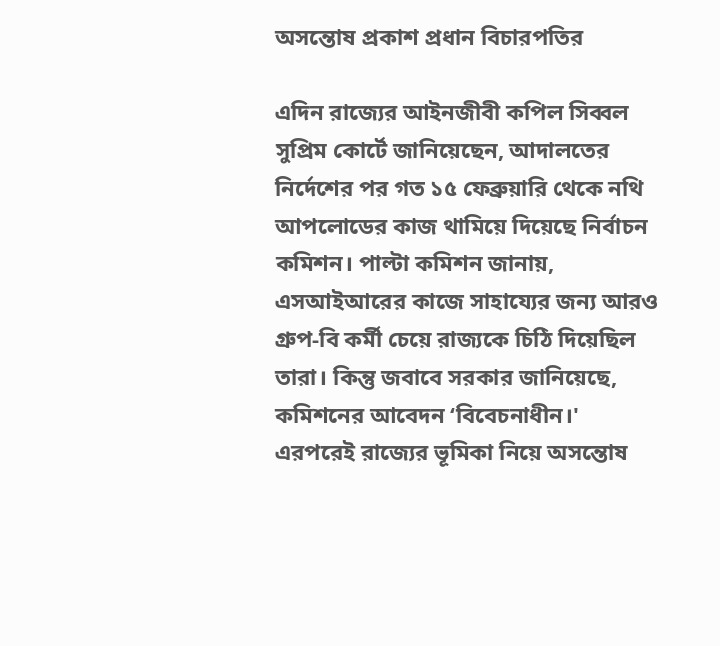অসন্তোষ প্রকাশ প্রধান বিচারপতির

এদিন রাজ্যের আইনজীবী কপিল সিব্বল সুপ্রিম কোর্টে জানিয়েছেন, আদালতের নির্দেশের পর গত ১৫ ফেব্রুয়ারি থেকে নথি আপলোডের কাজ থামিয়ে দিয়েছে নির্বাচন কমিশন। পাল্টা কমিশন জানায়, এসআইআরের কাজে সাহায্যের জন্য আরও গ্রুপ-বি কর্মী চেয়ে রাজ্যকে চিঠি দিয়েছিল তারা। কিন্তু জবাবে সরকার জানিয়েছে, কমিশনের আবেদন ‘বিবেচনাধীন।' এরপরেই রাজ্যের ভূমিকা নিয়ে অসন্তোষ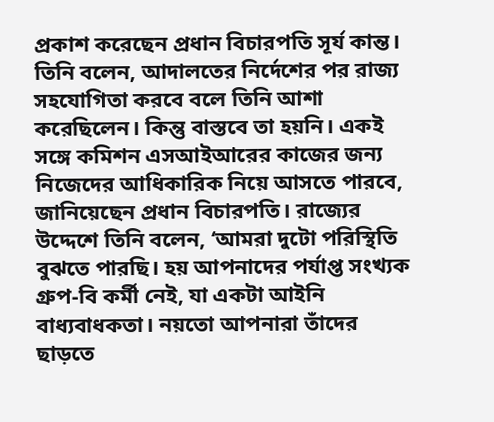প্রকাশ করেছেন প্রধান বিচারপতি সূর্য কান্ত। তিনি বলেন, আদালতের নির্দেশের পর রাজ্য সহযোগিতা করবে বলে তিনি আশা করেছিলেন। কিন্তু বাস্তবে তা হয়নি। একই সঙ্গে কমিশন এসআইআরের কাজের জন্য নিজেদের আধিকারিক নিয়ে আসতে পারবে, জানিয়েছেন প্রধান বিচারপতি। রাজ্যের উদ্দেশে তিনি বলেন, ‘আমরা দুটো পরিস্থিতি বুঝতে পারছি। হয় আপনাদের পর্যাপ্ত সংখ্যক গ্রুপ-বি কর্মী নেই, যা একটা আইনি বাধ্যবাধকতা। নয়তো আপনারা তাঁদের ছাড়তে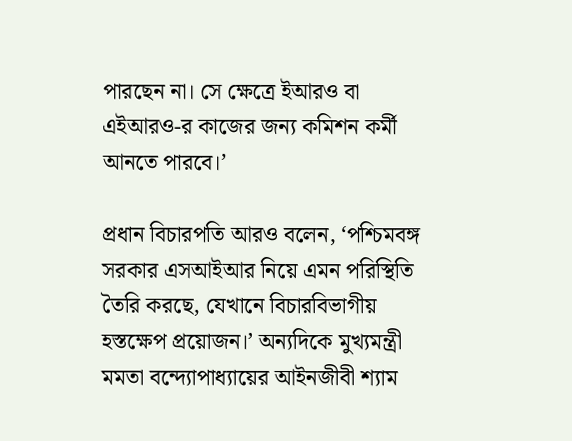পারছেন না। সে ক্ষেত্রে ইআরও বা এইআরও-র কাজের জন্য কমিশন কর্মী আনতে পারবে।’

প্রধান বিচারপতি আরও বলেন, ‘পশ্চিমবঙ্গ সরকার এসআইআর নিয়ে এমন পরিস্থিতি তৈরি করছে, যেখানে বিচারবিভাগীয় হস্তক্ষেপ প্রয়োজন।’ অন্যদিকে মুখ্যমন্ত্রী মমতা বন্দ্যোপাধ্যায়ের আইনজীবী শ্যাম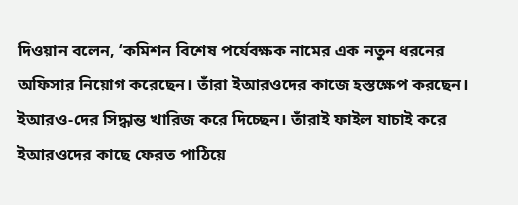দিওয়ান বলেন, ‘কমিশন বিশেষ পর্যেবক্ষক নামের এক নতুন ধরনের অফিসার নিয়োগ করেছেন। তাঁরা ইআরওদের কাজে হস্তক্ষেপ করছেন। ইআরও-দের সিদ্ধান্ত খারিজ করে দিচ্ছেন। তাঁরাই ফাইল যাচাই করে ইআরওদের কাছে ফেরত পাঠিয়ে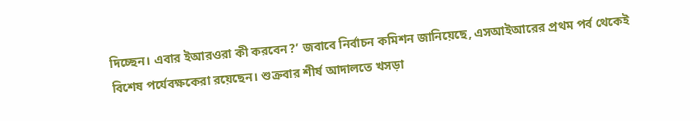দিচ্ছেন। এবার ইআরওরা কী করবেন?’ জবাবে নির্বাচন কমিশন জানিয়েছে, এসআইআরের প্রথম পর্ব থেকেই বিশেষ পর্যেবক্ষকেরা রয়েছেন। শুক্রবার শীর্ষ আদালতে খসড়া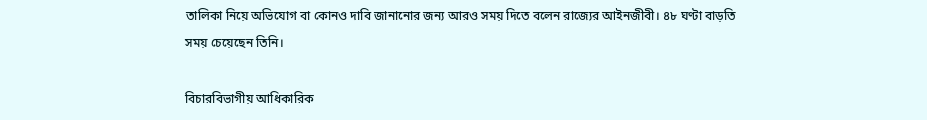তালিকা নিয়ে অভিযোগ বা কোনও দাবি জানানোর জন্য আরও সময় দিতে বলেন রাজ্যের আইনজীবী। ৪৮ ঘণ্টা বাড়তি সময় চেয়েছেন তিনি।

বিচারবিভাগীয় আধিকারিক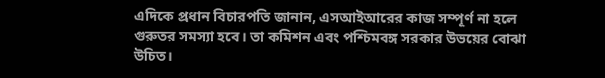এদিকে প্রধান বিচারপতি জানান, এসআইআরের কাজ সম্পূর্ণ না হলে গুরুতর সমস্যা হবে। তা কমিশন এবং পশ্চিমবঙ্গ সরকার উভয়ের বোঝা উচিত।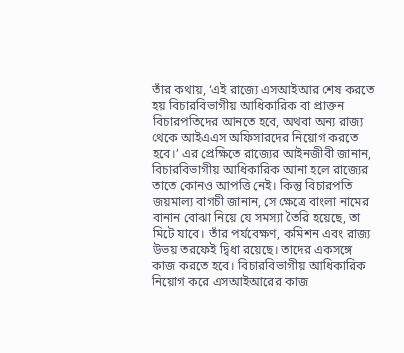তাঁর কথায়, ‘এই রাজ্যে এসআইআর শেষ করতে হয় বিচারবিভাগীয় আধিকারিক বা প্রাক্তন বিচারপতিদের আনতে হবে, অথবা অন্য রাজ্য থেকে আইএএস অফিসারদের নিয়োগ করতে হবে।’ এর প্রেক্ষিতে রাজ্যের আইনজীবী জানান, বিচারবিভাগীয় আধিকারিক আনা হলে রাজ্যের তাতে কোনও আপত্তি নেই। কিন্তু বিচারপতি জয়মাল্য বাগচী জানান, সে ক্ষেত্রে বাংলা নামের বানান বোঝা নিয়ে যে সমস্যা তৈরি হয়েছে, তা মিটে যাবে। তাঁর পর্যবেক্ষণ, কমিশন এবং রাজ্য উভয় তরফেই দ্বিধা রয়েছে। তাদের একসঙ্গে কাজ করতে হবে। বিচারবিভাগীয় আধিকারিক নিয়োগ করে এসআইআরের কাজ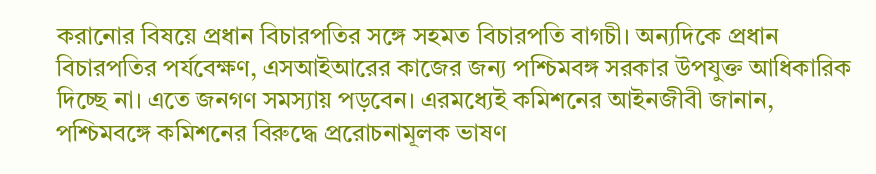করানোর বিষয়ে প্রধান বিচারপতির সঙ্গে সহমত বিচারপতি বাগচী। অন্যদিকে প্রধান বিচারপতির পর্যবেক্ষণ, এসআইআরের কাজের জন্য পশ্চিমবঙ্গ সরকার উপযুক্ত আধিকারিক দিচ্ছে না। এতে জনগণ সমস্যায় পড়বেন। এরমধ্যেই কমিশনের আইনজীবী জানান, পশ্চিমবঙ্গে কমিশনের বিরুদ্ধে প্ররোচনামূলক ভাষণ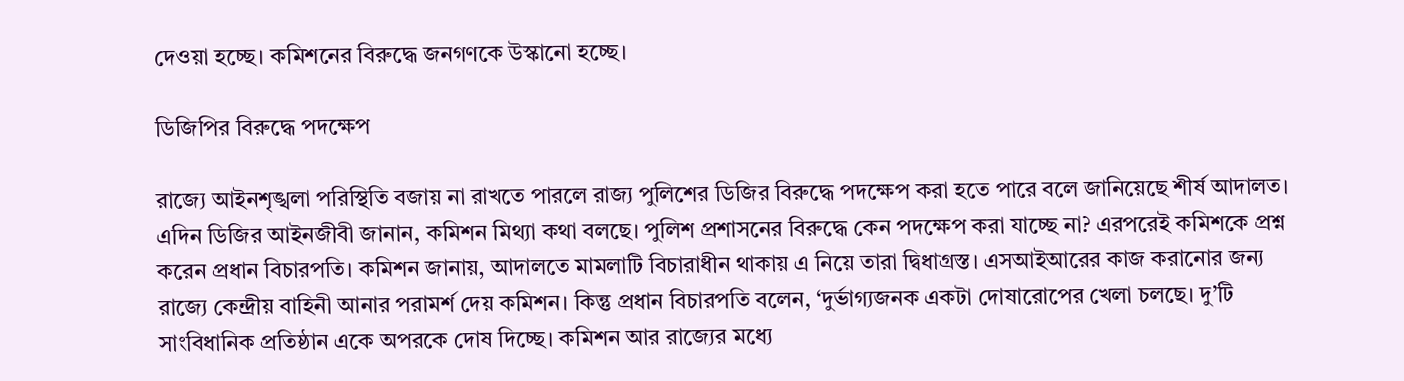দেওয়া হচ্ছে। কমিশনের বিরুদ্ধে জনগণকে উস্কানো হচ্ছে।

ডিজিপির বিরুদ্ধে পদক্ষেপ

রাজ্যে আইনশৃঙ্খলা পরিস্থিতি বজায় না রাখতে পারলে রাজ্য পুলিশের ডিজির বিরুদ্ধে পদক্ষেপ করা হতে পারে বলে জানিয়েছে শীর্ষ আদালত। এদিন ডিজির আইনজীবী জানান, কমিশন মিথ্যা কথা বলছে। পুলিশ প্রশাসনের বিরুদ্ধে কেন পদক্ষেপ করা যাচ্ছে না? এরপরেই কমিশকে প্রশ্ন করেন প্রধান বিচারপতি। কমিশন জানায়, আদালতে মামলাটি বিচারাধীন থাকায় এ নিয়ে তারা দ্বিধাগ্রস্ত। এসআইআরের কাজ করানোর জন্য রাজ্যে কেন্দ্রীয় বাহিনী আনার পরামর্শ দেয় কমিশন। কিন্তু প্রধান বিচারপতি বলেন, ‘দুর্ভাগ্যজনক একটা দোষারোপের খেলা চলছে। দু’টি সাংবিধানিক প্রতিষ্ঠান একে অপরকে দোষ দিচ্ছে। কমিশন আর রাজ্যের মধ্যে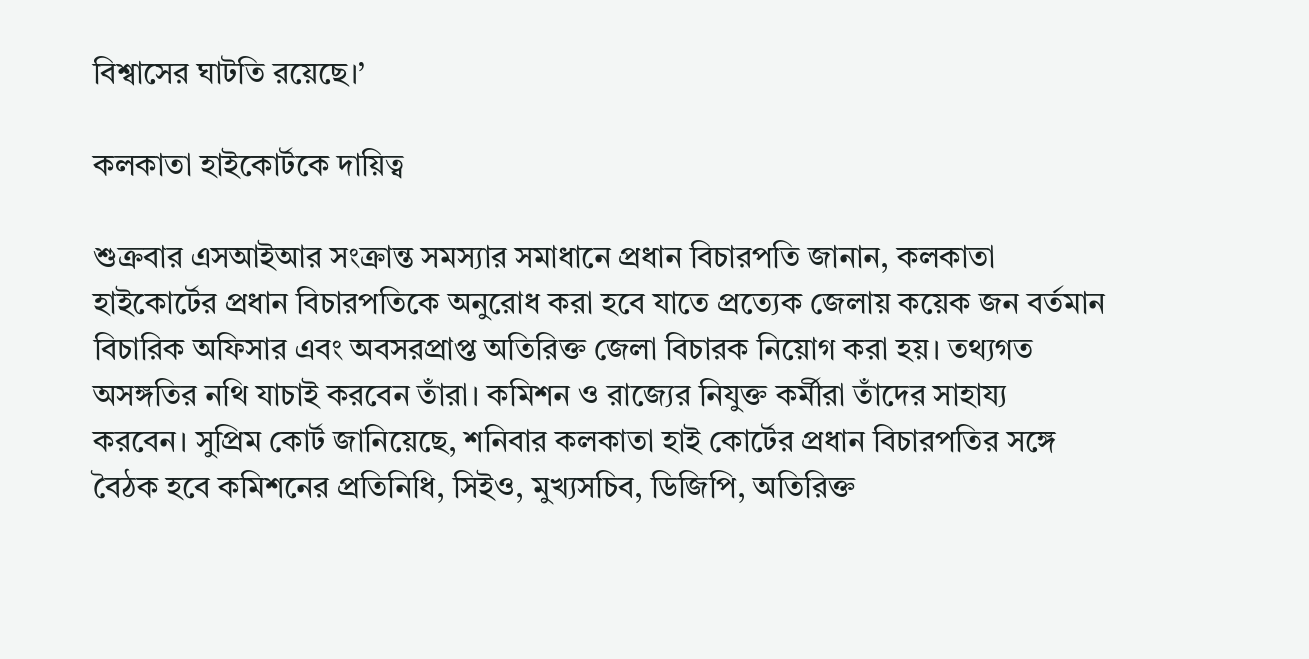বিশ্বাসের ঘাটতি রয়েছে।’

কলকাতা হাইকোর্টকে দায়িত্ব

শুক্রবার এসআইআর সংক্রান্ত সমস্যার সমাধানে প্রধান বিচারপতি জানান, কলকাতা হাইকোর্টের প্রধান বিচারপতিকে অনুরোধ করা হবে যাতে প্রত্যেক জেলায় কয়েক জন বর্তমান বিচারিক অফিসার এবং অবসরপ্রাপ্ত অতিরিক্ত জেলা বিচারক নিয়োগ করা হয়। তথ্যগত অসঙ্গতির নথি যাচাই করবেন তাঁরা। কমিশন ও রাজ্যের নিযুক্ত কর্মীরা তাঁদের সাহায্য করবেন। সুপ্রিম কোর্ট জানিয়েছে, শনিবার কলকাতা হাই কোর্টের প্রধান বিচারপতির সঙ্গে বৈঠক হবে কমিশনের প্রতিনিধি, সিইও, মুখ্যসচিব, ডিজিপি, অতিরিক্ত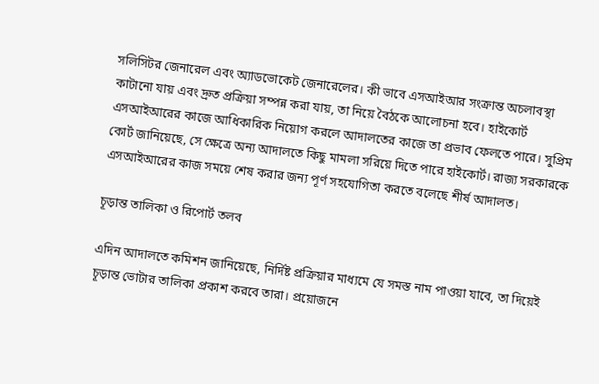সলিসিটর জেনারেল এবং অ্যাডভোকেট জেনারেলের। কী ভাবে এসআইআর সংক্রান্ত অচলাবস্থা কাটানো যায় এবং দ্রুত প্রক্রিয়া সম্পন্ন করা যায়, তা নিয়ে বৈঠকে আলোচনা হবে। হাইকোর্ট এসআইআরের কাজে আধিকারিক নিয়োগ করলে আদালতের কাজে তা প্রভাব ফেলতে পারে। সুপ্রিম কোর্ট জানিয়েছে, সে ক্ষেত্রে অন্য আদালতে কিছু মামলা সরিয়ে দিতে পারে হাইকোর্ট। রাজ্য সরকারকে এসআইআরের কাজ সময়ে শেষ করার জন্য পূর্ণ সহযোগিতা করতে বলেছে শীর্ষ আদালত।

চূড়ান্ত তালিকা ও রিপোর্ট তলব

এদিন আদালতে কমিশন জানিয়েছে, নির্দিষ্ট প্রক্রিয়ার মাধ্যমে যে সমস্ত নাম পাওয়া যাবে, তা দিয়েই চূড়ান্ত ভোটার তালিকা প্রকাশ করবে তারা। প্রয়োজনে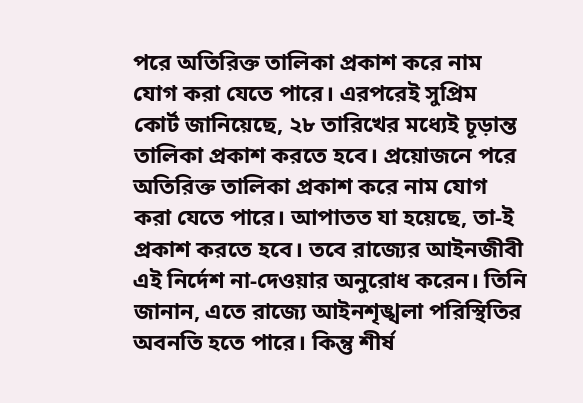পরে অতিরিক্ত তালিকা প্রকাশ করে নাম যোগ করা যেতে পারে। এরপরেই সুপ্রিম কোর্ট জানিয়েছে, ২৮ তারিখের মধ্যেই চূড়ান্ত তালিকা প্রকাশ করতে হবে। প্রয়োজনে পরে অতিরিক্ত তালিকা প্রকাশ করে নাম যোগ করা যেতে পারে। আপাতত যা হয়েছে, তা-ই প্রকাশ করতে হবে। তবে রাজ্যের আইনজীবী এই নির্দেশ না-দেওয়ার অনুরোধ করেন। তিনি জানান, এতে রাজ্যে আইনশৃঙ্খলা পরিস্থিতির অবনতি হতে পারে। কিন্তু শীর্ষ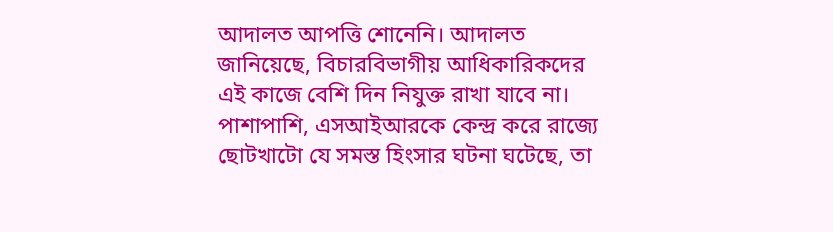আদালত আপত্তি শোনেনি। আদালত জানিয়েছে, বিচারবিভাগীয় আধিকারিকদের এই কাজে বেশি দিন নিযুক্ত রাখা যাবে না। পাশাপাশি, এসআইআরকে কেন্দ্র করে রাজ্যে ছোটখাটো যে সমস্ত হিংসার ঘটনা ঘটেছে, তা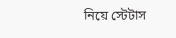নিয়ে স্টেটাস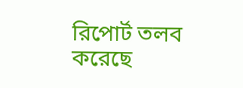রিপোর্ট তলব করেছে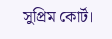সুপ্রিম কোর্ট।